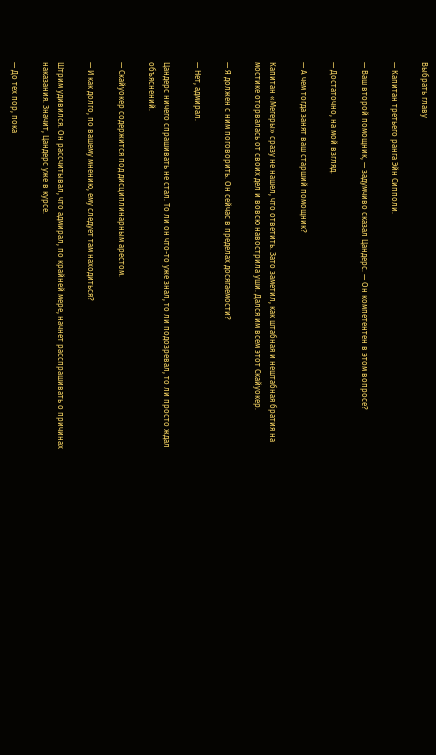Выбрать главу

— Капитан третьего ранга Эйн Сипполи.

— Ваш второй помощник, — задумчиво сказал Цандерс. — Он компетентен в этом вопросе?

— Достаточно, на мой взгляд.

— А чем тогда занят ваш старший помощник?

Капитан «Мегеры» сразу не нашел, что ответить. Зато заметил, как штабная и нештабная братия на мостике оторвалась от своих дел и вовсю навострила уши. Дался им всем этот Скайуокер.

— Я должен с ним поговорить. Он сейчас в пределах досягаемости?

— Нет, адмирал.

Цандерс ничего спрашивать не стал. То ли он что-то уже знал, то ли подозревал, то ли просто ждал объяснений.

— Скайуокер содержится под дисциплинарным арестом.

— И как долго, по вашему мнению, ему следует там находиться?

Штрим удивился. Он рассчитывал, что адмирал, по крайней мере, начнет расспрашивать о причинах наказания. Значит, Цандерс уже в курсе.

— До тех пор, пока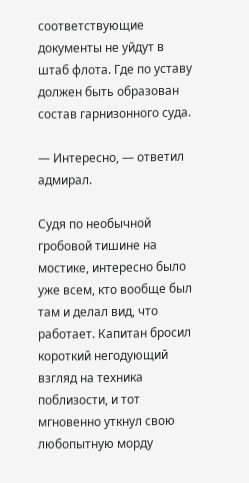соответствующие документы не уйдут в штаб флота. Где по уставу должен быть образован состав гарнизонного суда.

— Интересно, — ответил адмирал.

Судя по необычной гробовой тишине на мостике, интересно было уже всем, кто вообще был там и делал вид, что работает. Капитан бросил короткий негодующий взгляд на техника поблизости, и тот мгновенно уткнул свою любопытную морду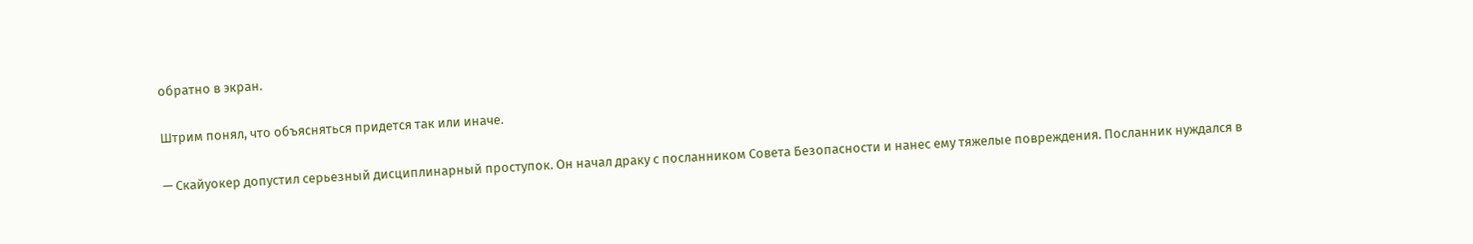обратно в экран.

Штрим понял, что объясняться придется так или иначе.

— Скайуокер допустил серьезный дисциплинарный проступок. Он начал драку с посланником Совета Безопасности и нанес ему тяжелые повреждения. Посланник нуждался в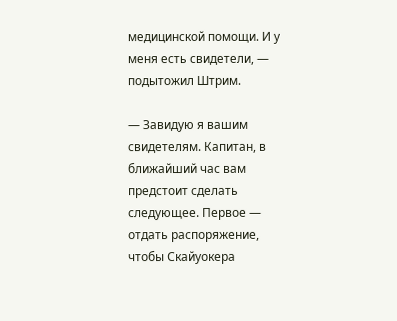медицинской помощи. И у меня есть свидетели, — подытожил Штрим.

— Завидую я вашим свидетелям. Капитан, в ближайший час вам предстоит сделать следующее. Первое — отдать распоряжение, чтобы Скайуокера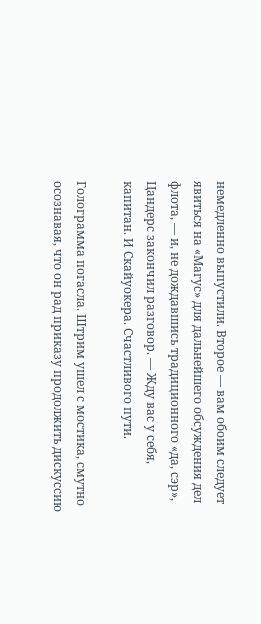немедленно выпустили. Второе — вам обоим следует явиться на «Магус» для дальнейшего обсуждения дел флота, — и, не дождавшись традиционного «да, сэр», Цандерс закончил разговор. — Жду вас у себя, капитан. И Скайуокера. Счастливого пути.

Голограмма погасла. Штрим ушел с мостика, смутно осознавая, что он рад приказу продолжить дискуссию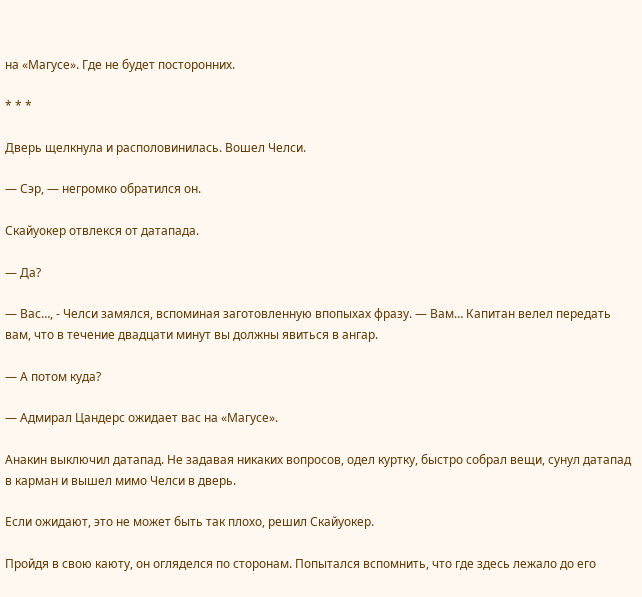на «Магусе». Где не будет посторонних.

* * *

Дверь щелкнула и располовинилась. Вошел Челси.

— Сэр, — негромко обратился он.

Скайуокер отвлекся от датапада.

— Да?

— Вас…, - Челси замялся, вспоминая заготовленную впопыхах фразу. — Вам… Капитан велел передать вам, что в течение двадцати минут вы должны явиться в ангар.

— А потом куда?

— Адмирал Цандерс ожидает вас на «Магусе».

Анакин выключил датапад. Не задавая никаких вопросов, одел куртку, быстро собрал вещи, сунул датапад в карман и вышел мимо Челси в дверь.

Если ожидают, это не может быть так плохо, решил Скайуокер.

Пройдя в свою каюту, он огляделся по сторонам. Попытался вспомнить, что где здесь лежало до его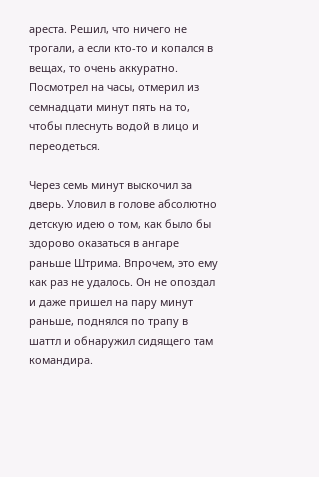ареста. Решил, что ничего не трогали, а если кто-то и копался в вещах, то очень аккуратно. Посмотрел на часы, отмерил из семнадцати минут пять на то, чтобы плеснуть водой в лицо и переодеться.

Через семь минут выскочил за дверь. Уловил в голове абсолютно детскую идею о том, как было бы здорово оказаться в ангаре раньше Штрима. Впрочем, это ему как раз не удалось. Он не опоздал и даже пришел на пару минут раньше, поднялся по трапу в шаттл и обнаружил сидящего там командира.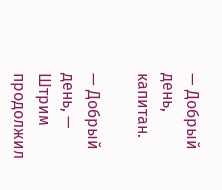— Добрый день, капитан.

— Добрый день, — Штрим продолжил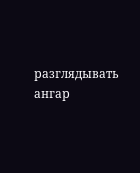разглядывать ангар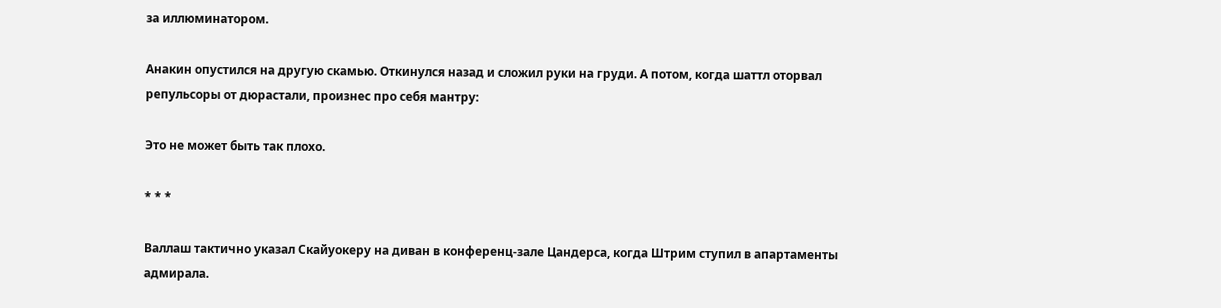за иллюминатором.

Анакин опустился на другую скамью. Откинулся назад и сложил руки на груди. А потом, когда шаттл оторвал репульсоры от дюрастали, произнес про себя мантру:

Это не может быть так плохо.

* * *

Валлаш тактично указал Скайуокеру на диван в конференц-зале Цандерса, когда Штрим ступил в апартаменты адмирала.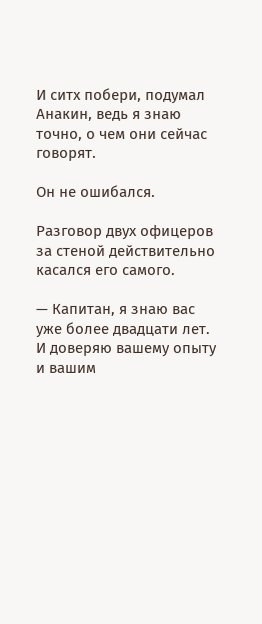И ситх побери, подумал Анакин, ведь я знаю точно, о чем они сейчас говорят.

Он не ошибался.

Разговор двух офицеров за стеной действительно касался его самого.

— Капитан, я знаю вас уже более двадцати лет. И доверяю вашему опыту и вашим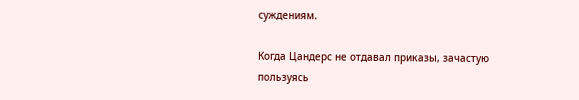суждениям.

Когда Цандерс не отдавал приказы, зачастую пользуясь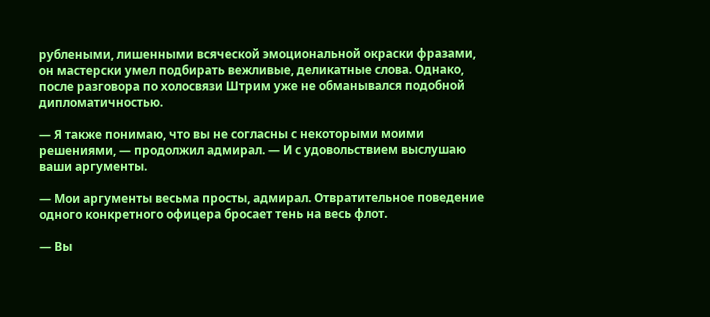рублеными, лишенными всяческой эмоциональной окраски фразами, он мастерски умел подбирать вежливые, деликатные слова. Однако, после разговора по холосвязи Штрим уже не обманывался подобной дипломатичностью.

— Я также понимаю, что вы не согласны с некоторыми моими решениями, — продолжил адмирал. — И с удовольствием выслушаю ваши аргументы.

— Мои аргументы весьма просты, адмирал. Отвратительное поведение одного конкретного офицера бросает тень на весь флот.

— Вы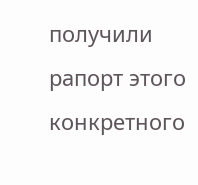получили рапорт этого конкретного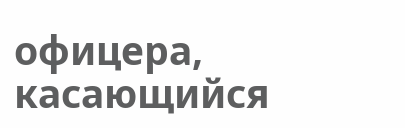офицера, касающийся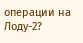операции на Лоду-2?